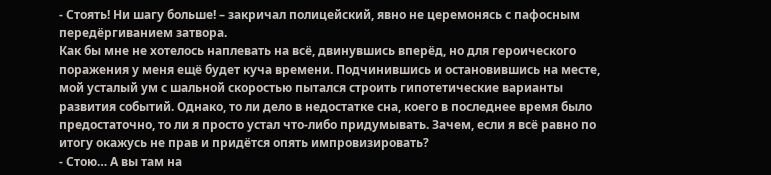- Стоять! Ни шагу больше! – закричал полицейский, явно не церемонясь с пафосным передёргиванием затвора.
Как бы мне не хотелось наплевать на всё, двинувшись вперёд, но для героического поражения у меня ещё будет куча времени. Подчинившись и остановившись на месте, мой усталый ум с шальной скоростью пытался строить гипотетические варианты развития событий. Однако, то ли дело в недостатке сна, коего в последнее время было предостаточно, то ли я просто устал что-либо придумывать. Зачем, если я всё равно по итогу окажусь не прав и придётся опять импровизировать?
- Стою… А вы там на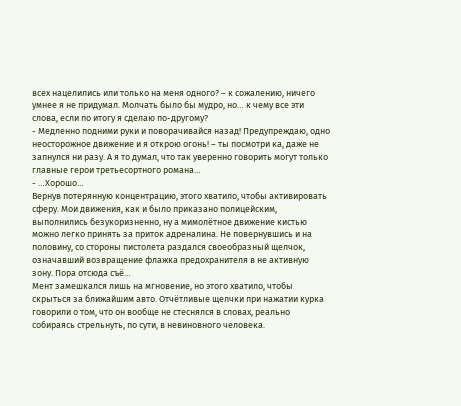всех нацелились или только на меня одного? – к сожалению, ничего умнее я не придумал. Молчать было бы мудро, но… к чему все эти слова, если по итогу я сделаю по-другому?
- Медленно подними руки и поворачивайся назад! Предупреждаю, одно неосторожное движение и я открою огонь! – ты посмотри ка, даже не запнулся ни разу. А я то думал, что так уверенно говорить могут только главные герои третьесортного романа…
- …Хорошо…
Вернув потерянную концентрацию, этого хватило, чтобы активировать сферу. Мои движения, как и было приказано полицейским, выполнились безукоризненно, ну а мимолётное движение кистью можно легко принять за приток адреналина. Не повернувшись и на половину, со стороны пистолета раздался своеобразный щелчок, означавший возвращение флажка предохранителя в не активную зону. Пора отсюда съё…
Мент замешкался лишь на мгновение, но этого хватило, чтобы скрыться за ближайшим авто. Отчётливые щелчки при нажатии курка говорили о том, что он вообще не стеснялся в словах, реально собираясь стрельнуть, по сути, в невиновного человека.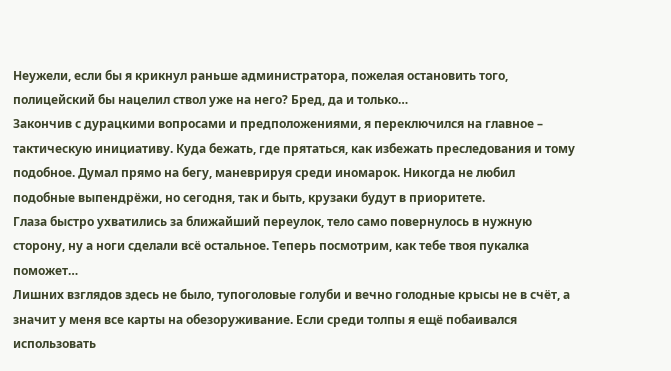Неужели, если бы я крикнул раньше администратора, пожелая остановить того, полицейский бы нацелил ствол уже на него? Бред, да и только…
Закончив с дурацкими вопросами и предположениями, я переключился на главное – тактическую инициативу. Куда бежать, где прятаться, как избежать преследования и тому подобное. Думал прямо на бегу, маневрируя среди иномарок. Никогда не любил подобные выпендрёжи, но сегодня, так и быть, крузаки будут в приоритете.
Глаза быстро ухватились за ближайший переулок, тело само повернулось в нужную сторону, ну а ноги сделали всё остальное. Теперь посмотрим, как тебе твоя пукалка поможет…
Лишних взглядов здесь не было, тупоголовые голуби и вечно голодные крысы не в счёт, а значит у меня все карты на обезоруживание. Если среди толпы я ещё побаивался использовать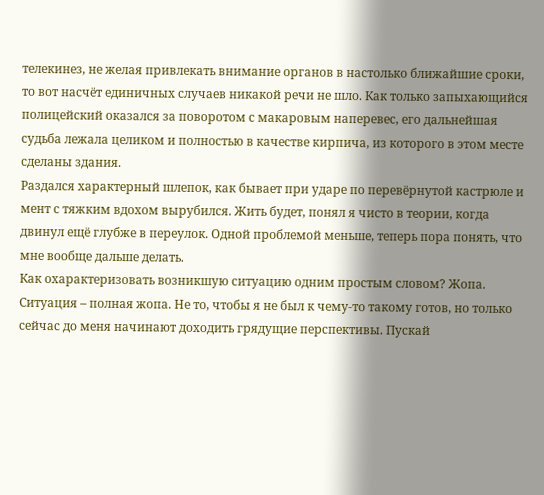телекинез, не желая привлекать внимание органов в настолько ближайшие сроки, то вот насчёт единичных случаев никакой речи не шло. Как только запыхающийся полицейский оказался за поворотом с макаровым наперевес, его дальнейшая судьба лежала целиком и полностью в качестве кирпича, из которого в этом месте сделаны здания.
Раздался характерный шлепок, как бывает при ударе по перевёрнутой кастрюле и мент с тяжким вдохом вырубился. Жить будет, понял я чисто в теории, когда двинул ещё глубже в переулок. Одной проблемой меньше, теперь пора понять, что мне вообще дальше делать.
Как охарактеризовать возникшую ситуацию одним простым словом? Жопа. Ситуация – полная жопа. Не то, чтобы я не был к чему-то такому готов, но только сейчас до меня начинают доходить грядущие перспективы. Пускай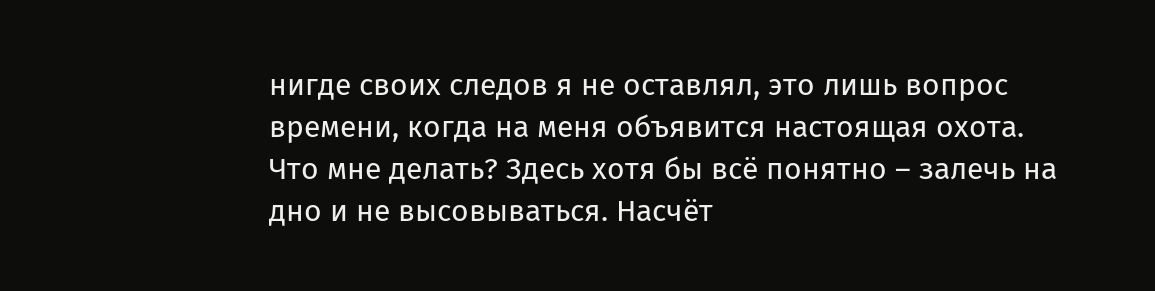нигде своих следов я не оставлял, это лишь вопрос времени, когда на меня объявится настоящая охота.
Что мне делать? Здесь хотя бы всё понятно – залечь на дно и не высовываться. Насчёт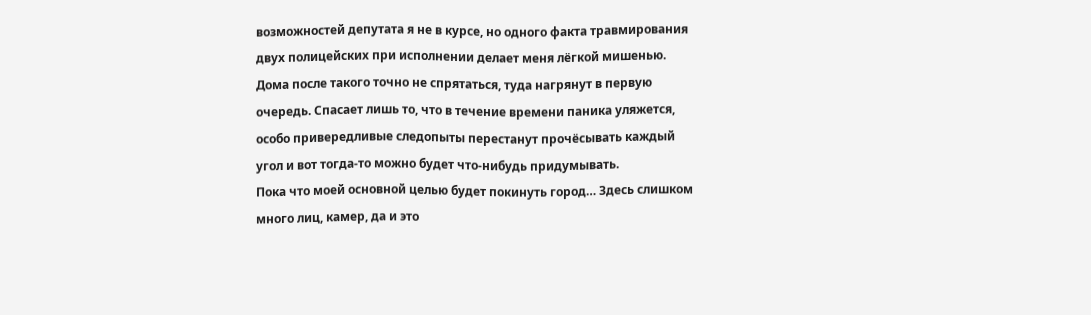возможностей депутата я не в курсе, но одного факта травмирования двух полицейских при исполнении делает меня лёгкой мишенью. Дома после такого точно не спрятаться, туда нагрянут в первую очередь. Спасает лишь то, что в течение времени паника уляжется, особо привередливые следопыты перестанут прочёсывать каждый угол и вот тогда-то можно будет что-нибудь придумывать.
Пока что моей основной целью будет покинуть город… Здесь слишком много лиц, камер, да и это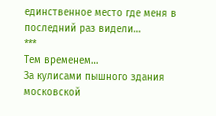единственное место где меня в последний раз видели…
***
Тем временем…
За кулисами пышного здания московской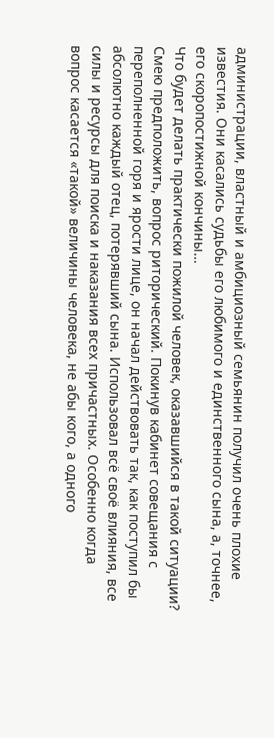администрации, властный и амбициозный семьянин получил очень плохие известия. Они касались судьбы его любимого и единственного сына, а, точнее, его скоропостижной кончины…
Что будет делать практически пожилой человек, оказавшийся в такой ситуации? Смею предположить, вопрос риторический. Покинув кабинет совещания с переполненной горя и ярости лице, он начал действовать так, как поступил бы абсолютно каждый отец, потерявший сына. Использовал всё своё влияния, все силы и ресурсы для поиска и наказания всех причастных. Особенно когда вопрос касается «такой» величины человека, не абы кого, а одного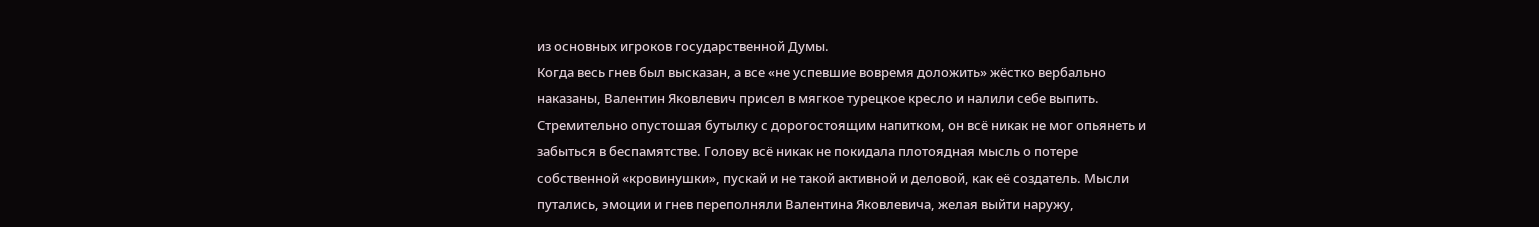из основных игроков государственной Думы.
Когда весь гнев был высказан, а все «не успевшие вовремя доложить» жёстко вербально наказаны, Валентин Яковлевич присел в мягкое турецкое кресло и налили себе выпить. Стремительно опустошая бутылку с дорогостоящим напитком, он всё никак не мог опьянеть и забыться в беспамятстве. Голову всё никак не покидала плотоядная мысль о потере собственной «кровинушки», пускай и не такой активной и деловой, как её создатель. Мысли путались, эмоции и гнев переполняли Валентина Яковлевича, желая выйти наружу,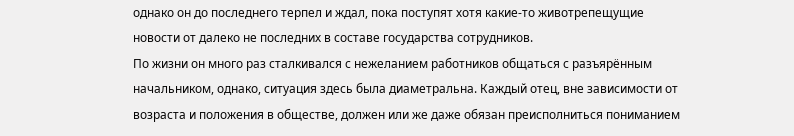однако он до последнего терпел и ждал, пока поступят хотя какие-то животрепещущие новости от далеко не последних в составе государства сотрудников.
По жизни он много раз сталкивался с нежеланием работников общаться с разъярённым начальником, однако, ситуация здесь была диаметральна. Каждый отец, вне зависимости от возраста и положения в обществе, должен или же даже обязан преисполниться пониманием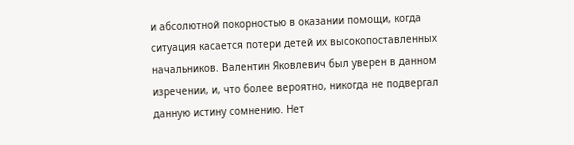и абсолютной покорностью в оказании помощи, когда ситуация касается потери детей их высокопоставленных начальников. Валентин Яковлевич был уверен в данном изречении, и, что более вероятно, никогда не подвергал данную истину сомнению. Нет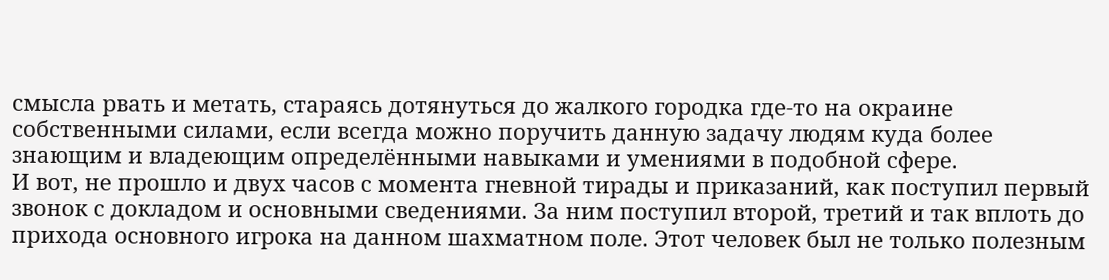смысла рвать и метать, стараясь дотянуться до жалкого городка где-то на окраине собственными силами, если всегда можно поручить данную задачу людям куда более знающим и владеющим определёнными навыками и умениями в подобной сфере.
И вот, не прошло и двух часов с момента гневной тирады и приказаний, как поступил первый звонок с докладом и основными сведениями. За ним поступил второй, третий и так вплоть до прихода основного игрока на данном шахматном поле. Этот человек был не только полезным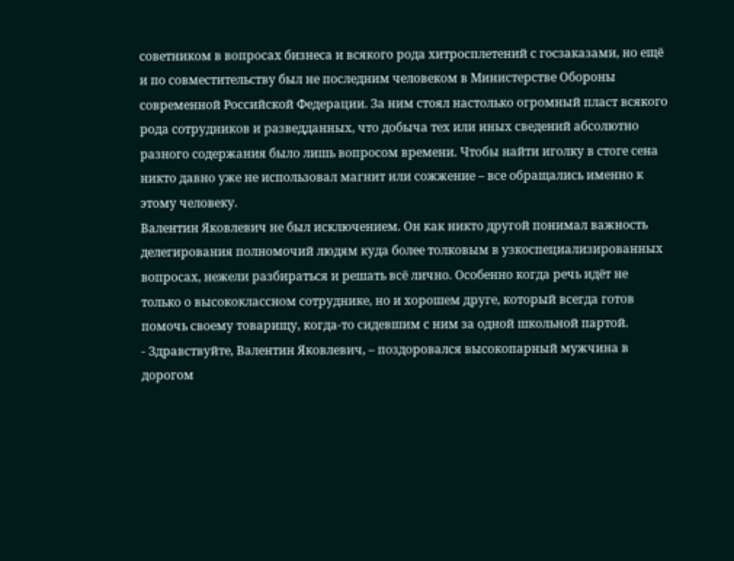советником в вопросах бизнеса и всякого рода хитросплетений с госзаказами, но ещё и по совместительству был не последним человеком в Министерстве Обороны современной Российской Федерации. За ним стоял настолько огромный пласт всякого рода сотрудников и разведданных, что добыча тех или иных сведений абсолютно разного содержания было лишь вопросом времени. Чтобы найти иголку в стоге сена никто давно уже не использовал магнит или сожжение – все обращались именно к этому человеку.
Валентин Яковлевич не был исключением. Он как никто другой понимал важность делегирования полномочий людям куда более толковым в узкоспециализированных вопросах, нежели разбираться и решать всё лично. Особенно когда речь идёт не только о высококлассном сотруднике, но и хорошем друге, который всегда готов помочь своему товарищу, когда-то сидевшим с ним за одной школьной партой.
- Здравствуйте, Валентин Яковлевич, – поздоровался высокопарный мужчина в дорогом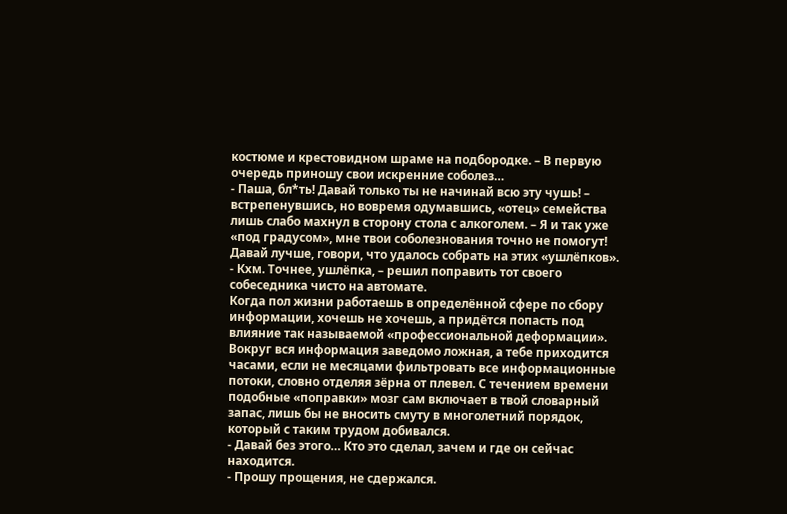костюме и крестовидном шраме на подбородке. – В первую очередь приношу свои искренние соболез…
- Паша, бл*ть! Давай только ты не начинай всю эту чушь! – встрепенувшись, но вовремя одумавшись, «отец» семейства лишь слабо махнул в сторону стола с алкоголем. – Я и так уже «под градусом», мне твои соболезнования точно не помогут! Давай лучше, говори, что удалось собрать на этих «ушлёпков».
- Кхм. Точнее, ушлёпка, – решил поправить тот своего собеседника чисто на автомате.
Когда пол жизни работаешь в определённой сфере по сбору информации, хочешь не хочешь, а придётся попасть под влияние так называемой «профессиональной деформации». Вокруг вся информация заведомо ложная, а тебе приходится часами, если не месяцами фильтровать все информационные потоки, словно отделяя зёрна от плевел. С течением времени подобные «поправки» мозг сам включает в твой словарный запас, лишь бы не вносить смуту в многолетний порядок, который с таким трудом добивался.
- Давай без этого… Кто это сделал, зачем и где он сейчас находится.
- Прошу прощения, не сдержался.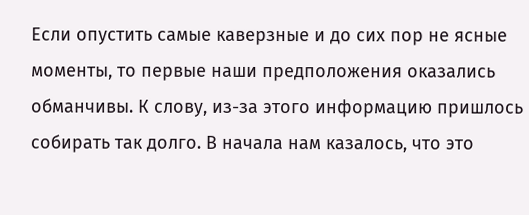Если опустить самые каверзные и до сих пор не ясные моменты, то первые наши предположения оказались обманчивы. К слову, из-за этого информацию пришлось собирать так долго. В начала нам казалось, что это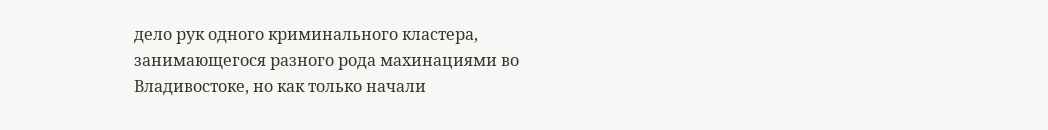дело рук одного криминального кластера, занимающегося разного рода махинациями во Владивостоке, но как только начали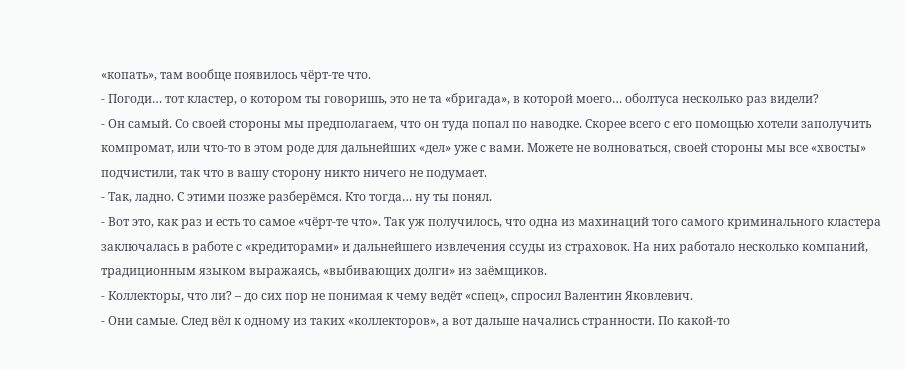«копать», там вообще появилось чёрт-те что.
- Погоди… тот кластер, о котором ты говоришь, это не та «бригада», в которой моего… оболтуса несколько раз видели?
- Он самый. Со своей стороны мы предполагаем, что он туда попал по наводке. Скорее всего с его помощью хотели заполучить компромат, или что-то в этом роде для дальнейших «дел» уже с вами. Можете не волноваться, своей стороны мы все «хвосты» подчистили, так что в вашу сторону никто ничего не подумает.
- Так, ладно. С этими позже разберёмся. Кто тогда… ну ты понял.
- Вот это, как раз и есть то самое «чёрт-те что». Так уж получилось, что одна из махинаций того самого криминального кластера заключалась в работе с «кредиторами» и дальнейшего извлечения ссуды из страховок. На них работало несколько компаний, традиционным языком выражаясь, «выбивающих долги» из заёмщиков.
- Коллекторы, что ли? – до сих пор не понимая к чему ведёт «спец», спросил Валентин Яковлевич.
- Они самые. След вёл к одному из таких «коллекторов», а вот дальше начались странности. По какой-то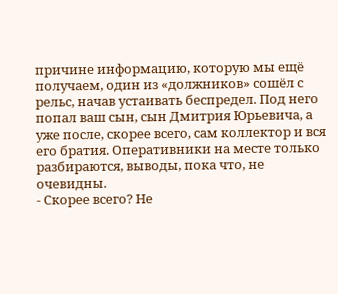причине информацию, которую мы ещё получаем, один из «должников» сошёл с рельс, начав устаивать беспредел. Под него попал ваш сын, сын Дмитрия Юрьевича, а уже после, скорее всего, сам коллектор и вся его братия. Оперативники на месте только разбираются, выводы, пока что, не очевидны.
- Скорее всего? Не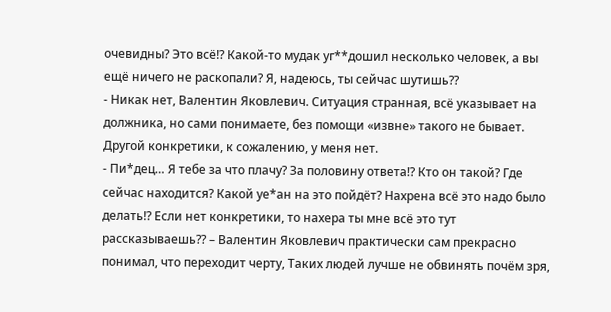очевидны? Это всё!? Какой-то мудак уг**дошил несколько человек, а вы ещё ничего не раскопали? Я, надеюсь, ты сейчас шутишь??
- Никак нет, Валентин Яковлевич. Ситуация странная, всё указывает на должника, но сами понимаете, без помощи «извне» такого не бывает. Другой конкретики, к сожалению, у меня нет.
- Пи*дец… Я тебе за что плачу? За половину ответа!? Кто он такой? Где сейчас находится? Какой уе*ан на это пойдёт? Нахрена всё это надо было делать!? Если нет конкретики, то нахера ты мне всё это тут рассказываешь?? – Валентин Яковлевич практически сам прекрасно понимал, что переходит черту, Таких людей лучше не обвинять почём зря,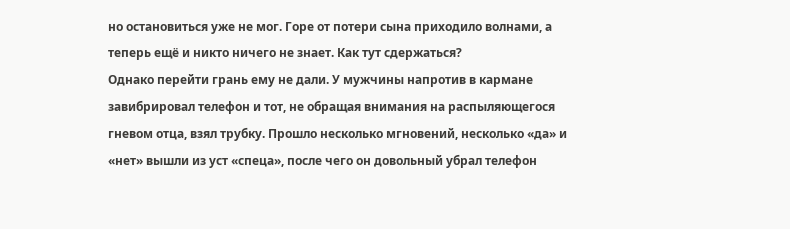но остановиться уже не мог. Горе от потери сына приходило волнами, а теперь ещё и никто ничего не знает. Как тут сдержаться?
Однако перейти грань ему не дали. У мужчины напротив в кармане завибрировал телефон и тот, не обращая внимания на распыляющегося гневом отца, взял трубку. Прошло несколько мгновений, несколько «да» и «нет» вышли из уст «спеца», после чего он довольный убрал телефон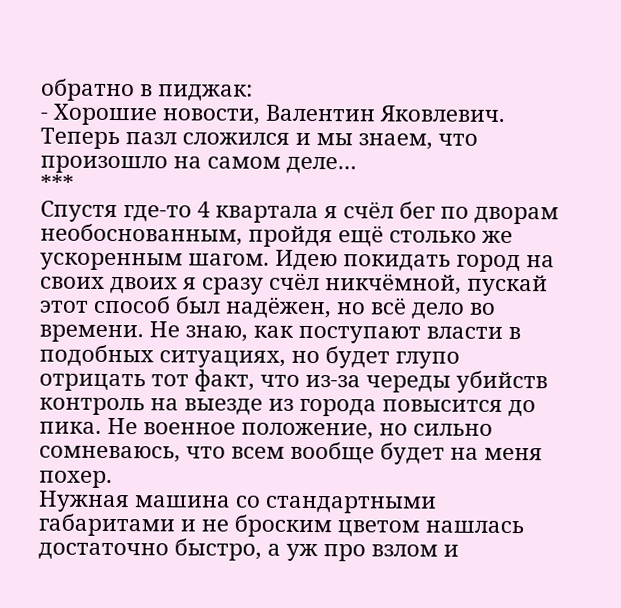обратно в пиджак:
- Хорошие новости, Валентин Яковлевич. Теперь пазл сложился и мы знаем, что произошло на самом деле…
***
Спустя где-то 4 квартала я счёл бег по дворам необоснованным, пройдя ещё столько же ускоренным шагом. Идею покидать город на своих двоих я сразу счёл никчёмной, пускай этот способ был надёжен, но всё дело во времени. Не знаю, как поступают власти в подобных ситуациях, но будет глупо отрицать тот факт, что из-за череды убийств контроль на выезде из города повысится до пика. Не военное положение, но сильно сомневаюсь, что всем вообще будет на меня похер.
Нужная машина со стандартными габаритами и не броским цветом нашлась достаточно быстро, а уж про взлом и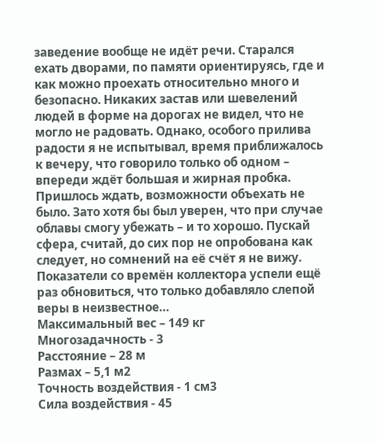заведение вообще не идёт речи. Старался ехать дворами, по памяти ориентируясь, где и как можно проехать относительно много и безопасно. Никаких застав или шевелений людей в форме на дорогах не видел, что не могло не радовать. Однако, особого прилива радости я не испытывал, время приближалось к вечеру, что говорило только об одном – впереди ждёт большая и жирная пробка.
Пришлось ждать, возможности объехать не было. Зато хотя бы был уверен, что при случае облавы смогу убежать – и то хорошо. Пускай сфера, считай, до сих пор не опробована как следует, но сомнений на её счёт я не вижу. Показатели со времён коллектора успели ещё раз обновиться, что только добавляло слепой веры в неизвестное…
Максимальный вес – 149 кг
Многозадачность - 3
Расстояние – 28 м
Размах – 5,1 м2
Точность воздействия - 1 см3
Сила воздействия - 45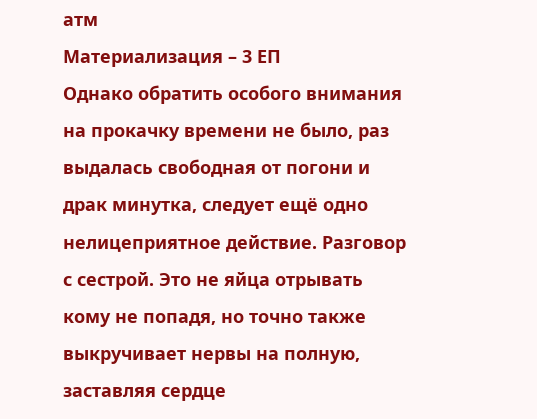атм
Материализация – 3 ЕП
Однако обратить особого внимания на прокачку времени не было, раз выдалась свободная от погони и драк минутка, следует ещё одно нелицеприятное действие. Разговор с сестрой. Это не яйца отрывать кому не попадя, но точно также выкручивает нервы на полную, заставляя сердце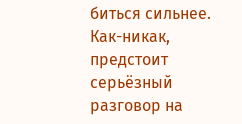биться сильнее. Как-никак, предстоит серьёзный разговор на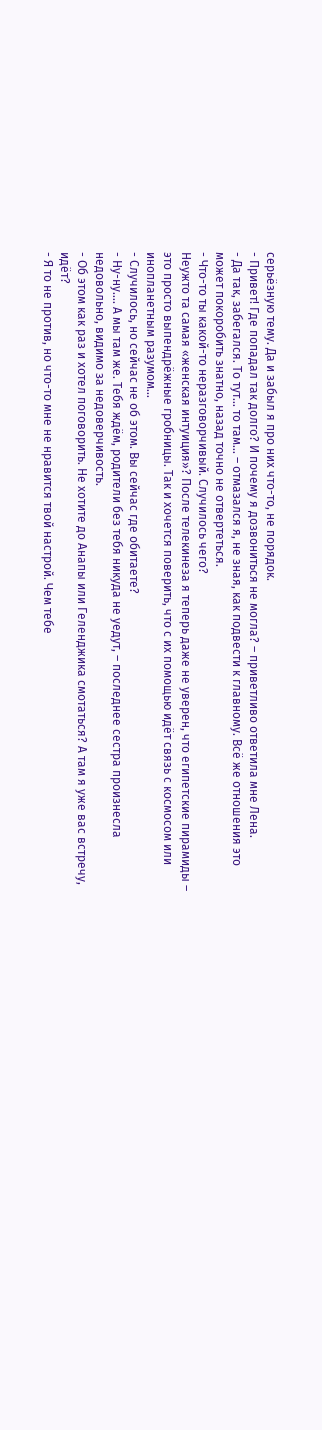серьёзную тему. Да и забыл я про них что-то, не порядок.
- Привет! Где попадал так долго? И почему я дозвониться не могла? – приветливо ответила мне Лена.
- Да так, забегался. То тут… то там… – отмазался я, не зная, как подвести к главному. Всё же отношения это может покоробить знатно, назад точно не отвертеться.
- Что-то ты какой-то неразговорчивый. Случилось чего?
Неужто та самая «женская интуиция»? После телекинеза я теперь даже не уверен, что египетские пирамиды – это просто выпендрёжные гробницы. Так и хочется поверить, что с их помощью идёт связь с космосом или инопланетным разумом…
- Случилось, но сейчас не об этом. Вы сейчас где обитаете?
- Ну-ну…. А мы там же. Тебя ждём, родители без тебя никуда не уедут, – последнее сестра произнесла недовольно, видимо за недоверчивость.
- Об этом как раз и хотел поговорить. Не хотите до Анапы или Геленджика смотаться? А там я уже вас встречу, идёт?
- Я то не против, но что-то мне не нравится твой настрой. Чем тебе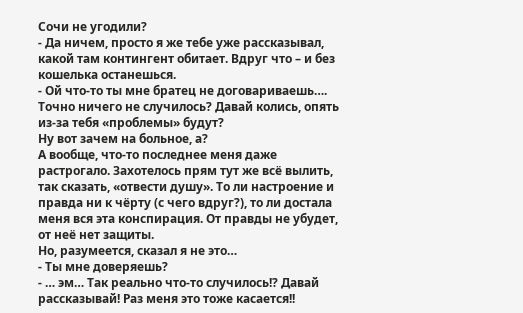Сочи не угодили?
- Да ничем, просто я же тебе уже рассказывал, какой там контингент обитает. Вдруг что – и без кошелька останешься.
- Ой что-то ты мне братец не договариваешь…. Точно ничего не случилось? Давай колись, опять из-за тебя «проблемы» будут?
Ну вот зачем на больное, а?
А вообще, что-то последнее меня даже растрогало. Захотелось прям тут же всё вылить, так сказать, «отвести душу». То ли настроение и правда ни к чёрту (с чего вдруг?), то ли достала меня вся эта конспирация. От правды не убудет, от неё нет защиты.
Но, разумеется, сказал я не это…
- Ты мне доверяешь?
- … эм… Так реально что-то случилось!? Давай рассказывай! Раз меня это тоже касается!!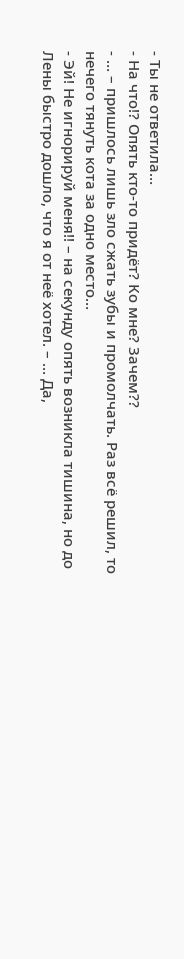- Ты не ответила…
- На что!? Опять кто-то придёт? Ко мне? Зачем??
- … – пришлось лишь зло сжать зубы и промолчать. Раз всё решил, то нечего тянуть кота за одно место…
- Эй! Не игнорируй меня!! – на секунду опять возникла тишина, но до Лены быстро дошло, что я от неё хотел. – … Да,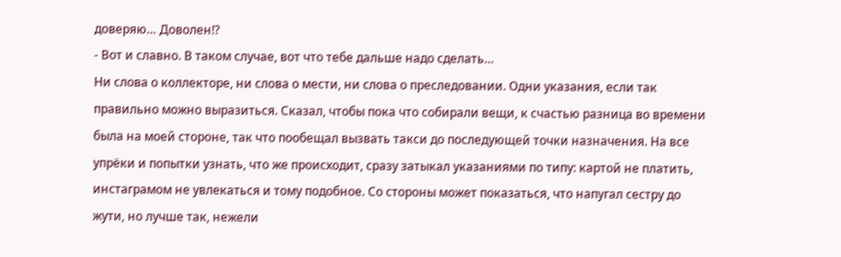доверяю… Доволен!?
- Вот и славно. В таком случае, вот что тебе дальше надо сделать…
Ни слова о коллекторе, ни слова о мести, ни слова о преследовании. Одни указания, если так правильно можно выразиться. Сказал, чтобы пока что собирали вещи, к счастью разница во времени была на моей стороне, так что пообещал вызвать такси до последующей точки назначения. На все упрёки и попытки узнать, что же происходит, сразу затыкал указаниями по типу: картой не платить, инстаграмом не увлекаться и тому подобное. Со стороны может показаться, что напугал сестру до жути, но лучше так, нежели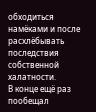обходиться намёками и после расхлёбывать последствия собственной халатности.
В конце ещё раз пообещал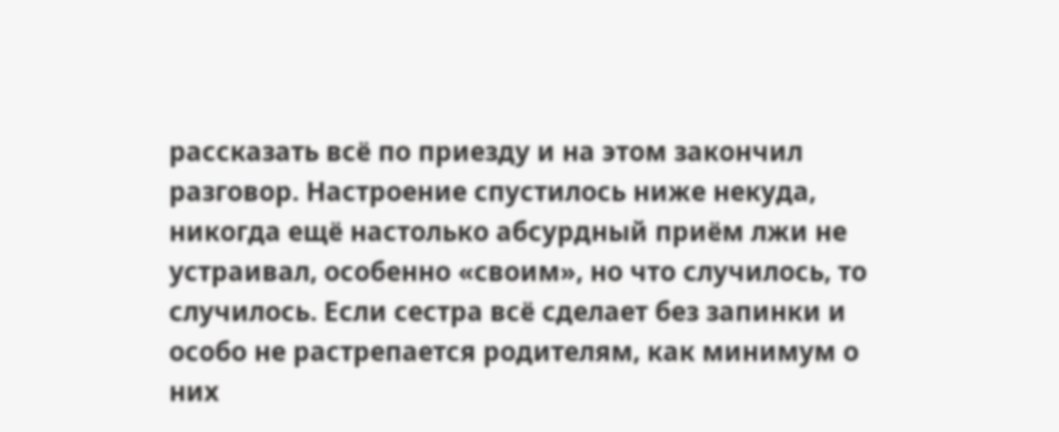рассказать всё по приезду и на этом закончил разговор. Настроение спустилось ниже некуда, никогда ещё настолько абсурдный приём лжи не устраивал, особенно «своим», но что случилось, то случилось. Если сестра всё сделает без запинки и особо не растрепается родителям, как минимум о них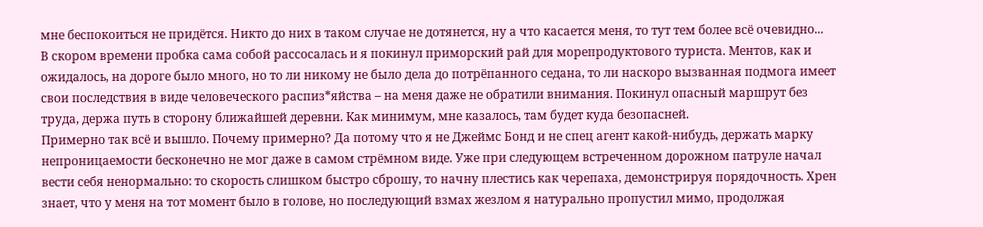мне беспокоиться не придётся. Никто до них в таком случае не дотянется, ну а что касается меня, то тут тем более всё очевидно...
В скором времени пробка сама собой рассосалась и я покинул приморский рай для морепродуктового туриста. Ментов, как и ожидалось, на дороге было много, но то ли никому не было дела до потрёпанного седана, то ли наскоро вызванная подмога имеет свои последствия в виде человеческого распиз*яйства – на меня даже не обратили внимания. Покинул опасный маршрут без труда, держа путь в сторону ближайшей деревни. Как минимум, мне казалось, там будет куда безопасней.
Примерно так всё и вышло. Почему примерно? Да потому что я не Джеймс Бонд и не спец агент какой-нибудь, держать марку непроницаемости бесконечно не мог даже в самом стрёмном виде. Уже при следующем встреченном дорожном патруле начал вести себя ненормально: то скорость слишком быстро сброшу, то начну плестись как черепаха, демонстрируя порядочность. Хрен знает, что у меня на тот момент было в голове, но последующий взмах жезлом я натурально пропустил мимо, продолжая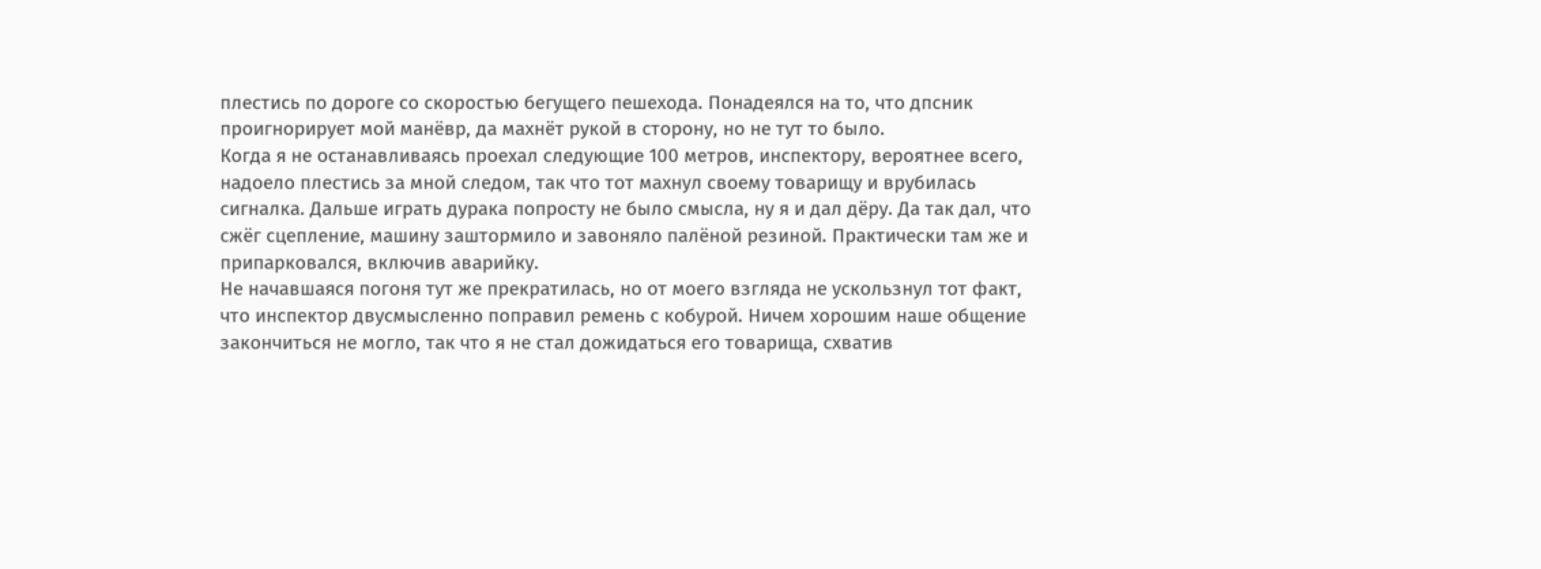плестись по дороге со скоростью бегущего пешехода. Понадеялся на то, что дпсник проигнорирует мой манёвр, да махнёт рукой в сторону, но не тут то было.
Когда я не останавливаясь проехал следующие 100 метров, инспектору, вероятнее всего, надоело плестись за мной следом, так что тот махнул своему товарищу и врубилась сигналка. Дальше играть дурака попросту не было смысла, ну я и дал дёру. Да так дал, что сжёг сцепление, машину заштормило и завоняло палёной резиной. Практически там же и припарковался, включив аварийку.
Не начавшаяся погоня тут же прекратилась, но от моего взгляда не ускользнул тот факт, что инспектор двусмысленно поправил ремень с кобурой. Ничем хорошим наше общение закончиться не могло, так что я не стал дожидаться его товарища, схватив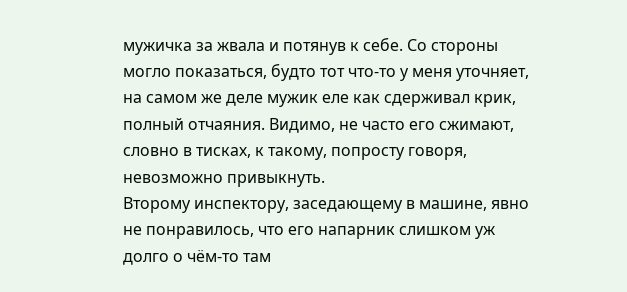мужичка за жвала и потянув к себе. Со стороны могло показаться, будто тот что-то у меня уточняет, на самом же деле мужик еле как сдерживал крик, полный отчаяния. Видимо, не часто его сжимают, словно в тисках, к такому, попросту говоря, невозможно привыкнуть.
Второму инспектору, заседающему в машине, явно не понравилось, что его напарник слишком уж долго о чём-то там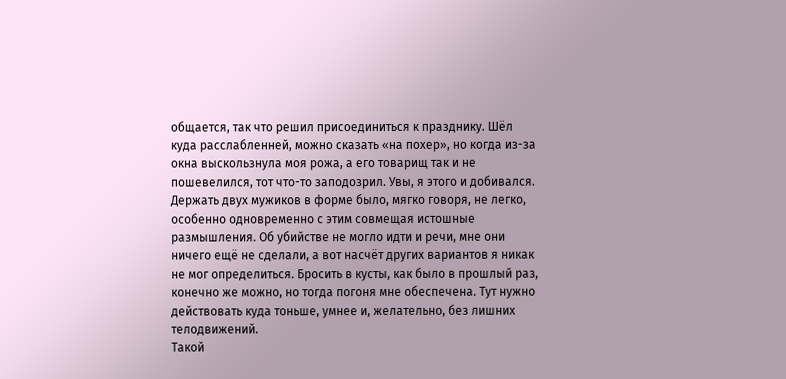общается, так что решил присоединиться к празднику. Шёл куда расслабленней, можно сказать «на похер», но когда из-за окна выскользнула моя рожа, а его товарищ так и не пошевелился, тот что-то заподозрил. Увы, я этого и добивался.
Держать двух мужиков в форме было, мягко говоря, не легко, особенно одновременно с этим совмещая истошные размышления. Об убийстве не могло идти и речи, мне они ничего ещё не сделали, а вот насчёт других вариантов я никак не мог определиться. Бросить в кусты, как было в прошлый раз, конечно же можно, но тогда погоня мне обеспечена. Тут нужно действовать куда тоньше, умнее и, желательно, без лишних телодвижений.
Такой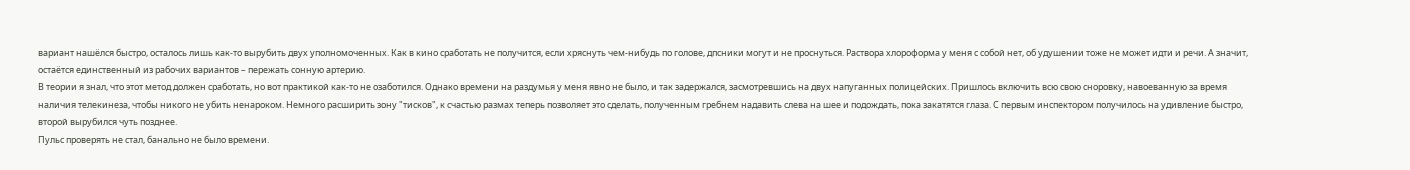вариант нашёлся быстро, осталось лишь как-то вырубить двух уполномоченных. Как в кино сработать не получится, если хряснуть чем-нибудь по голове, дпсники могут и не проснуться. Раствора хлороформа у меня с собой нет, об удушении тоже не может идти и речи. А значит, остаётся единственный из рабочих вариантов – пережать сонную артерию.
В теории я знал, что этот метод должен сработать, но вот практикой как-то не озаботился. Однако времени на раздумья у меня явно не было, и так задержался, засмотревшись на двух напуганных полицейских. Пришлось включить всю свою сноровку, навоеванную за время наличия телекинеза, чтобы никого не убить ненароком. Немного расширить зону "тисков", к счастью размах теперь позволяет это сделать, полученным гребнем надавить слева на шее и подождать, пока закатятся глаза. С первым инспектором получилось на удивление быстро, второй вырубился чуть позднее.
Пульс проверять не стал, банально не было времени.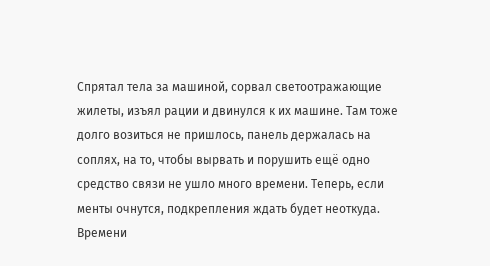Спрятал тела за машиной, сорвал светоотражающие жилеты, изъял рации и двинулся к их машине. Там тоже долго возиться не пришлось, панель держалась на соплях, на то, чтобы вырвать и порушить ещё одно средство связи не ушло много времени. Теперь, если менты очнутся, подкрепления ждать будет неоткуда.
Времени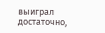выиграл достаточно,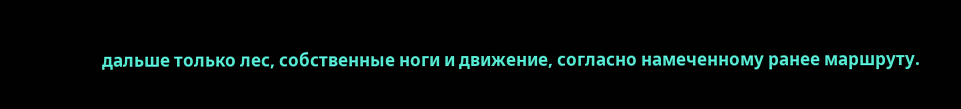дальше только лес, собственные ноги и движение, согласно намеченному ранее маршруту.